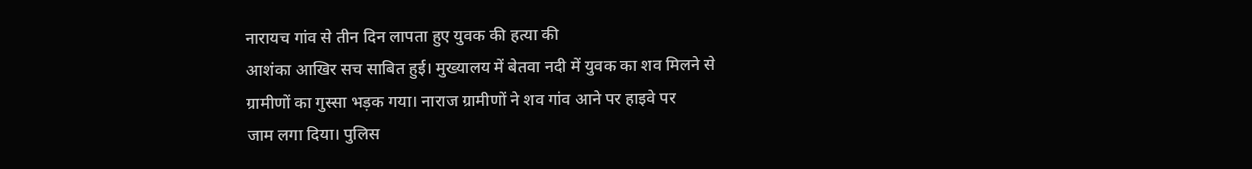नारायच गांव से तीन दिन लापता हुए युवक की हत्या की
आशंका आखिर सच साबित हुई। मुख्यालय में बेतवा नदी में युवक का शव मिलने से
ग्रामीणों का गुस्सा भड़क गया। नाराज ग्रामीणों ने शव गांव आने पर हाइवे पर
जाम लगा दिया। पुलिस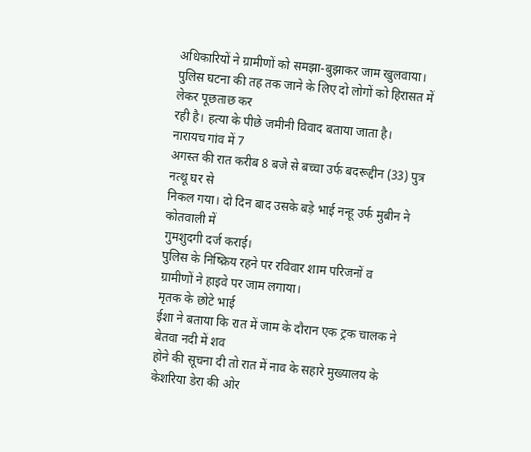अधिकारियों ने ग्रामीणों को समझा-बुझाकर जाम खुलवाया।
पुलिस घटना की तह तक जाने के लिए दो लोगों को हिरासत में लेकर पूछताछ कर
रही है। हत्या के पीछे जमीनी विवाद बताया जाता है।
नारायच गांव में 7
अगस्त की रात करीब 8 बजे से बच्चा उर्फ बदरूद्दीन (33) पुत्र नत्थू घर से
निकल गया। दो दिन बाद उसके बड़े भाई नन्हू उर्फ मुबीन ने कोतवाली में
गुमशुदगी दर्ज कराई।
पुलिस के निष्क्रिय रहने पर रविवार शाम परिजनों व
ग्रामीणों ने हाइवे पर जाम लगाया।
मृतक के छोटे भाई
ईशा ने बताया कि रात में जाम के दौरान एक ट्रक चालक ने बेतवा नदी में शव
होने की सूचना दी तो रात में नाव के सहारे मुख्यालय के केशरिया डेरा की ओर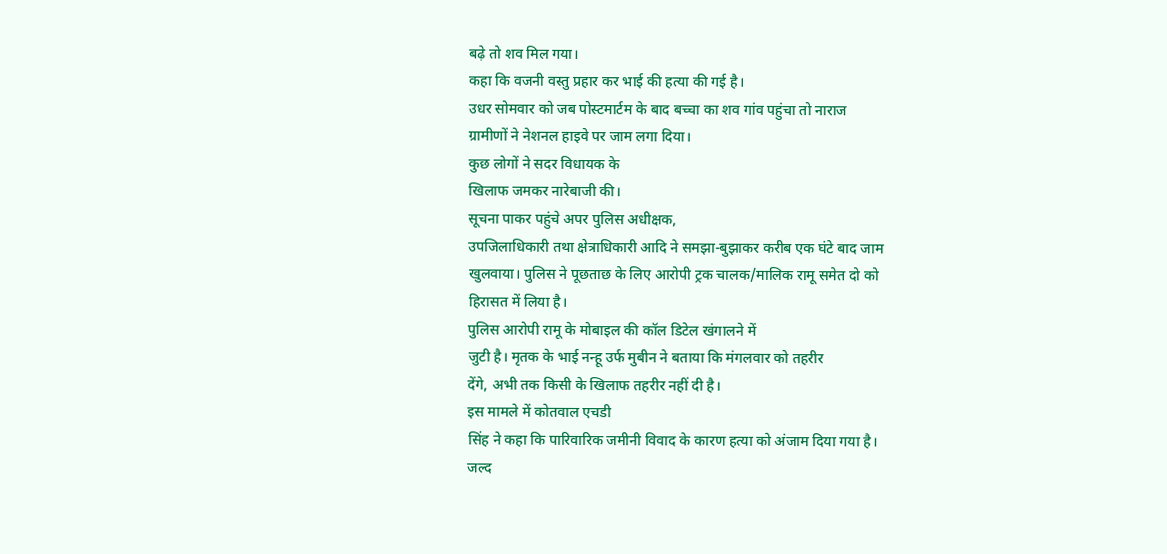बढ़े तो शव मिल गया।
कहा कि वजनी वस्तु प्रहार कर भाई की हत्या की गई है।
उधर सोमवार को जब पोस्टमार्टम के बाद बच्चा का शव गांव पहुंचा तो नाराज
ग्रामीणों ने नेशनल हाइवे पर जाम लगा दिया।
कुछ लोगों ने सदर विधायक के
खिलाफ जमकर नारेबाजी की।
सूचना पाकर पहुंचे अपर पुलिस अधीक्षक,
उपजिलाधिकारी तथा क्षेत्राधिकारी आदि ने समझा-बुझाकर करीब एक घंटे बाद जाम
खुलवाया। पुलिस ने पूछताछ के लिए आरोपी ट्रक चालक/मालिक रामू समेत दो को
हिरासत में लिया है।
पुलिस आरोपी रामू के मोबाइल की कॉल डिटेल खंगालने में
जुटी है। मृतक के भाई नन्हू उर्फ मुबीन ने बताया कि मंगलवार को तहरीर
देंगे, अभी तक किसी के खिलाफ तहरीर नहीं दी है।
इस मामले में कोतवाल एचडी
सिंह ने कहा कि पारिवारिक जमीनी विवाद के कारण हत्या को अंजाम दिया गया है।
जल्द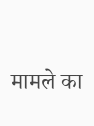मामले का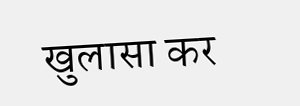खुलासा कर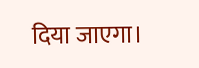दिया जाएगा।